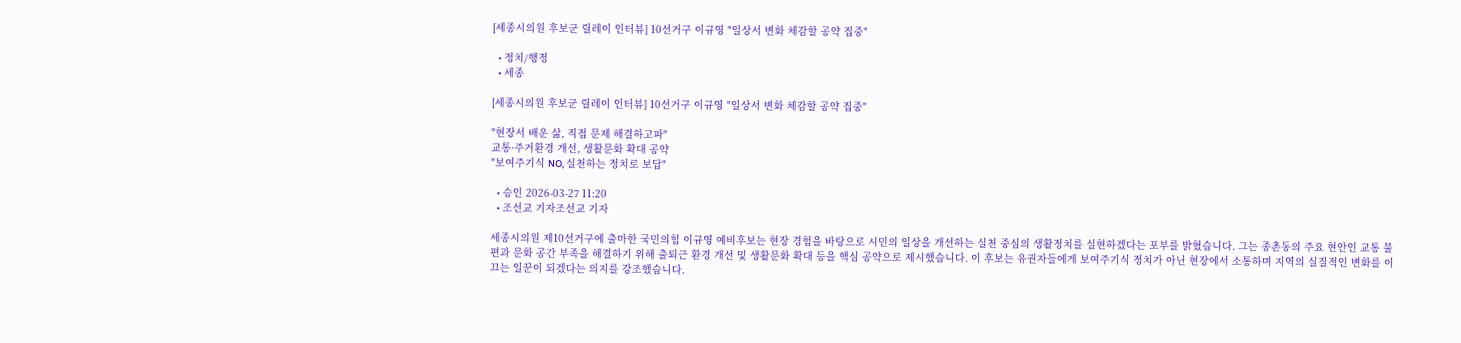[세종시의원 후보군 릴레이 인터뷰] 10선거구 이규영 "일상서 변화 체감할 공약 집중"

  • 정치/행정
  • 세종

[세종시의원 후보군 릴레이 인터뷰] 10선거구 이규영 "일상서 변화 체감할 공약 집중"

"현장서 배운 삶, 직접 문제 해결하고파"
교통·주거환경 개선, 생활문화 확대 공약
"보여주기식 NO, 실천하는 정치로 보답"

  • 승인 2026-03-27 11:20
  • 조선교 기자조선교 기자

세종시의원 제10선거구에 출마한 국민의힘 이규영 예비후보는 현장 경험을 바탕으로 시민의 일상을 개선하는 실천 중심의 생활정치를 실현하겠다는 포부를 밝혔습니다. 그는 종촌동의 주요 현안인 교통 불편과 문화 공간 부족을 해결하기 위해 출퇴근 환경 개선 및 생활문화 확대 등을 핵심 공약으로 제시했습니다. 이 후보는 유권자들에게 보여주기식 정치가 아닌 현장에서 소통하며 지역의 실질적인 변화를 이끄는 일꾼이 되겠다는 의지를 강조했습니다.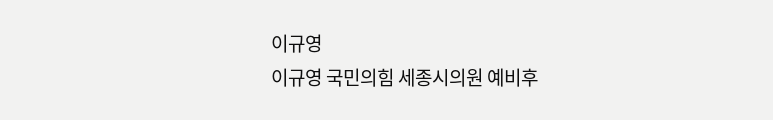이규영
이규영 국민의힘 세종시의원 예비후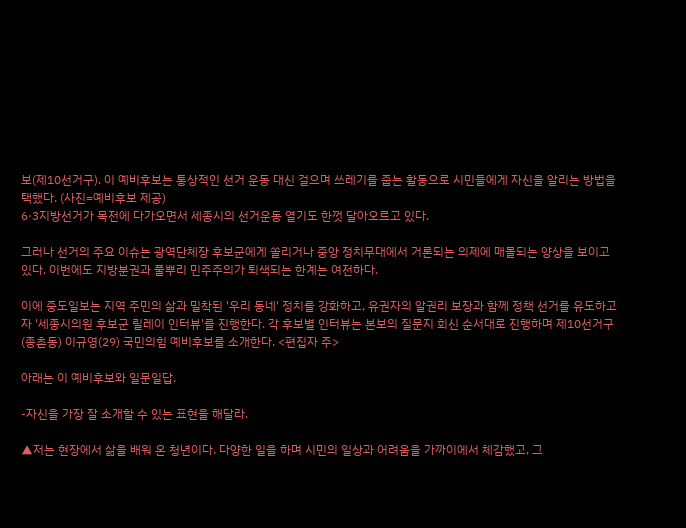보(제10선거구). 이 예비후보는 통상적인 선거 운동 대신 걸으며 쓰레기를 줍는 활동으로 시민들에게 자신을 알리는 방법을 택했다. (사진=예비후보 제공)
6·3지방선거가 목전에 다가오면서 세종시의 선거운동 열기도 한껏 달아오르고 있다.

그러나 선거의 주요 이슈는 광역단체장 후보군에게 쏠리거나 중앙 정치무대에서 거론되는 의제에 매몰되는 양상을 보이고 있다. 이번에도 지방분권과 풀뿌리 민주주의가 퇴색되는 한계는 여전하다.

이에 중도일보는 지역 주민의 삶과 밀착된 '우리 동네' 정치를 강화하고, 유권자의 알권리 보장과 함께 정책 선거를 유도하고자 '세종시의원 후보군 릴레이 인터뷰'를 진행한다. 각 후보별 인터뷰는 본보의 질문지 회신 순서대로 진행하며 제10선거구(종촌동) 이규영(29) 국민의힘 예비후보를 소개한다. <편집자 주>

아래는 이 예비후보와 일문일답.

-자신을 가장 잘 소개할 수 있는 표현을 해달라.

▲저는 현장에서 삶을 배워 온 청년이다. 다양한 일을 하며 시민의 일상과 어려움을 가까이에서 체감했고, 그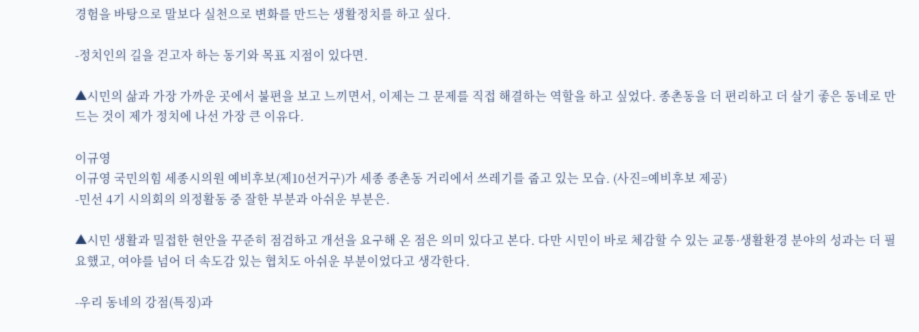경험을 바탕으로 말보다 실천으로 변화를 만드는 생활정치를 하고 싶다.

-정치인의 길을 걷고자 하는 동기와 목표 지점이 있다면.

▲시민의 삶과 가장 가까운 곳에서 불편을 보고 느끼면서, 이제는 그 문제를 직접 해결하는 역할을 하고 싶었다. 종촌동을 더 편리하고 더 살기 좋은 동네로 만드는 것이 제가 정치에 나선 가장 큰 이유다.

이규영
이규영 국민의힘 세종시의원 예비후보(제10선거구)가 세종 종촌동 거리에서 쓰레기를 줍고 있는 모습. (사진=예비후보 제공)
-민선 4기 시의회의 의정활동 중 잘한 부분과 아쉬운 부분은.

▲시민 생활과 밀접한 현안을 꾸준히 점검하고 개선을 요구해 온 점은 의미 있다고 본다. 다만 시민이 바로 체감할 수 있는 교통·생활환경 분야의 성과는 더 필요했고, 여야를 넘어 더 속도감 있는 협치도 아쉬운 부분이었다고 생각한다.

-우리 동네의 강점(특징)과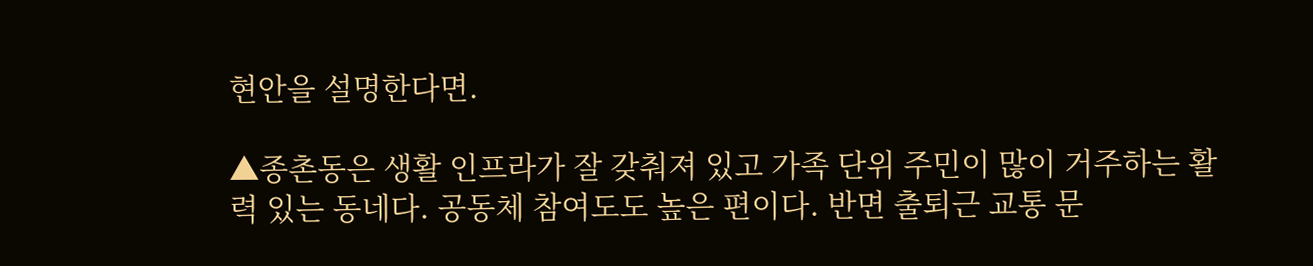현안을 설명한다면.

▲종촌동은 생활 인프라가 잘 갖춰져 있고 가족 단위 주민이 많이 거주하는 활력 있는 동네다. 공동체 참여도도 높은 편이다. 반면 출퇴근 교통 문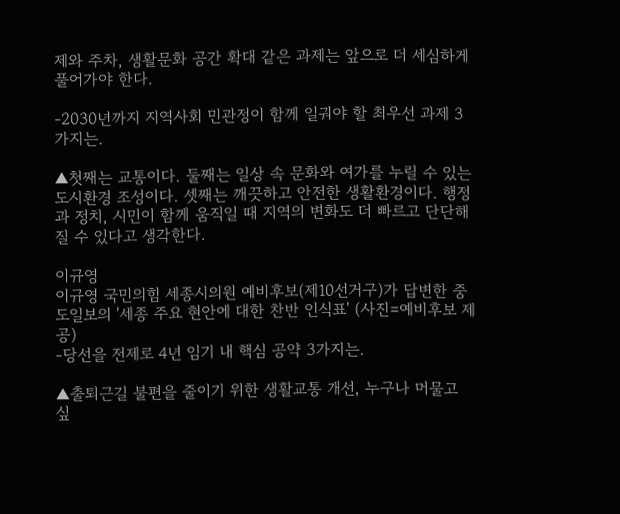제와 주차, 생활문화 공간 확대 같은 과제는 앞으로 더 세심하게 풀어가야 한다.

-2030년까지 지역사회 민관정이 함께 일궈야 할 최우선 과제 3가지는.

▲첫째는 교통이다. 둘째는 일상 속 문화와 여가를 누릴 수 있는 도시환경 조성이다. 셋째는 깨끗하고 안전한 생활환경이다. 행정과 정치, 시민이 함께 움직일 때 지역의 변화도 더 빠르고 단단해질 수 있다고 생각한다.

이규영
이규영 국민의힘 세종시의원 예비후보(제10선거구)가 답변한 중도일보의 '세종 주요 현안에 대한 찬반 인식표' (사진=예비후보 제공)
-당선을 전제로 4년 임기 내 핵심 공약 3가지는.

▲출퇴근길 불편을 줄이기 위한 생활교통 개선, 누구나 머물고 싶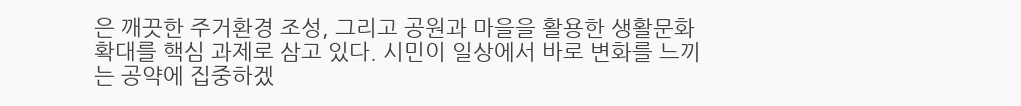은 깨끗한 주거환경 조성, 그리고 공원과 마을을 활용한 생활문화 확대를 핵심 과제로 삼고 있다. 시민이 일상에서 바로 변화를 느끼는 공약에 집중하겠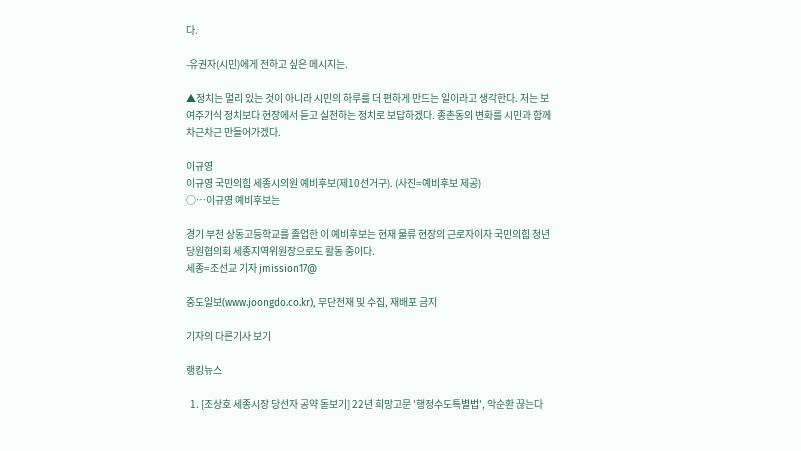다.

-유권자(시민)에게 전하고 싶은 메시지는.

▲정치는 멀리 있는 것이 아니라 시민의 하루를 더 편하게 만드는 일이라고 생각한다. 저는 보여주기식 정치보다 현장에서 듣고 실천하는 정치로 보답하겠다. 종촌동의 변화를 시민과 함께 차근차근 만들어가겠다.

이규영
이규영 국민의힘 세종시의원 예비후보(제10선거구). (사진=예비후보 제공)
○…이규영 예비후보는

경기 부천 상동고등학교를 졸업한 이 예비후보는 현재 물류 현장의 근로자이자 국민의힘 청년당원협의회 세종지역위원장으로도 활동 중이다.
세종=조선교 기자 jmission17@

중도일보(www.joongdo.co.kr), 무단전재 및 수집, 재배포 금지

기자의 다른기사 보기

랭킹뉴스

  1. [조상호 세종시장 당선자 공약 돋보기] 22년 희망고문 '행정수도특별법', 악순환 끊는다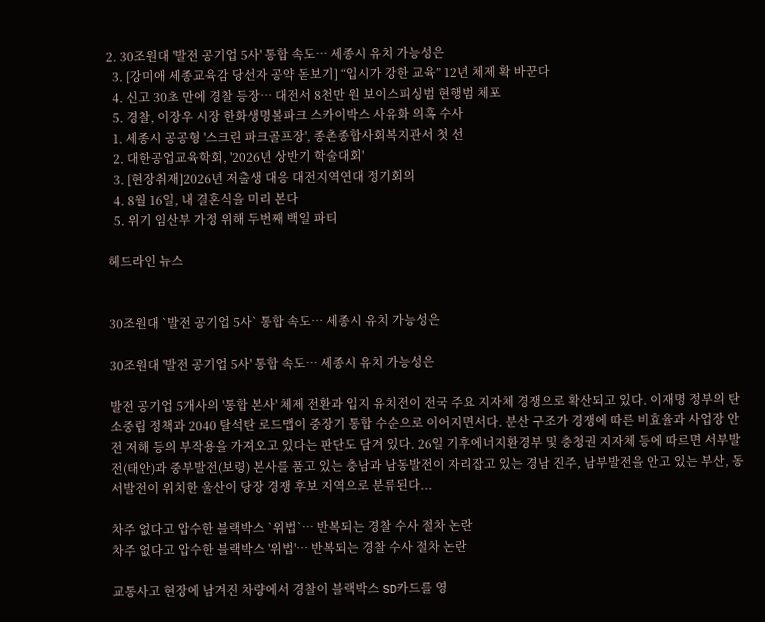2. 30조원대 '발전 공기업 5사' 통합 속도… 세종시 유치 가능성은
  3. [강미애 세종교육감 당선자 공약 돋보기] “입시가 강한 교육” 12년 체제 확 바꾼다
  4. 신고 30초 만에 경찰 등장… 대전서 8천만 원 보이스피싱범 현행범 체포
  5. 경찰, 이장우 시장 한화생명볼파크 스카이박스 사유화 의혹 수사
  1. 세종시 공공형 '스크린 파크골프장', 종촌종합사회복지관서 첫 선
  2. 대한공업교육학회, '2026년 상반기 학술대회'
  3. [현장취재]2026년 저출생 대응 대전지역연대 정기회의
  4. 8월 16일, 내 결혼식을 미리 본다
  5. 위기 임산부 가정 위해 두번째 백일 파티

헤드라인 뉴스


30조원대 `발전 공기업 5사` 통합 속도… 세종시 유치 가능성은

30조원대 '발전 공기업 5사' 통합 속도… 세종시 유치 가능성은

발전 공기업 5개사의 '통합 본사' 체제 전환과 입지 유치전이 전국 주요 지자체 경쟁으로 확산되고 있다. 이재명 정부의 탄소중립 정책과 2040 탈석탄 로드맵이 중장기 통합 수순으로 이어지면서다. 분산 구조가 경쟁에 따른 비효율과 사업장 안전 저해 등의 부작용을 가져오고 있다는 판단도 담겨 있다. 26일 기후에너지환경부 및 충청권 지자체 등에 따르면 서부발전(태안)과 중부발전(보령) 본사를 품고 있는 충남과 남동발전이 자리잡고 있는 경남 진주, 남부발전을 안고 있는 부산, 동서발전이 위치한 울산이 당장 경쟁 후보 지역으로 분류된다...

차주 없다고 압수한 블랙박스 `위법`… 반복되는 경찰 수사 절차 논란
차주 없다고 압수한 블랙박스 '위법'… 반복되는 경찰 수사 절차 논란

교통사고 현장에 남겨진 차량에서 경찰이 블랙박스 SD카드를 영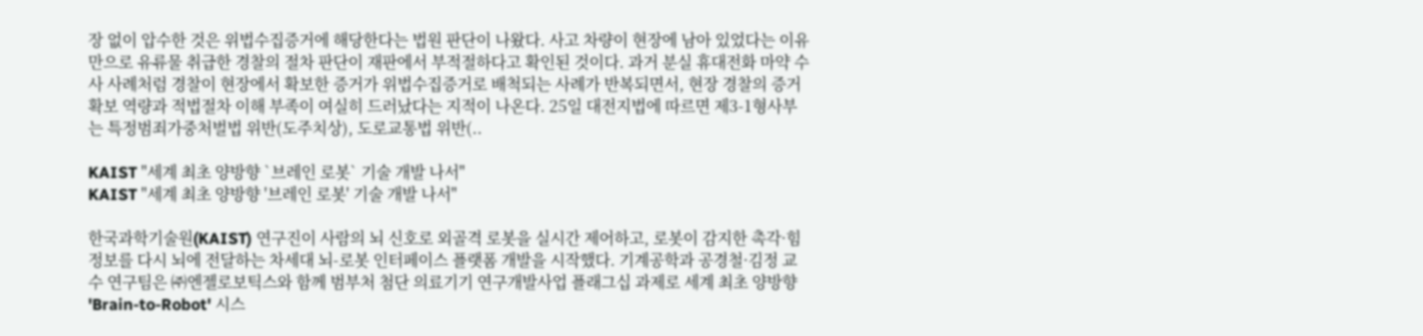장 없이 압수한 것은 위법수집증거에 해당한다는 법원 판단이 나왔다. 사고 차량이 현장에 남아 있었다는 이유만으로 유류물 취급한 경찰의 절차 판단이 재판에서 부적절하다고 확인된 것이다. 과거 분실 휴대전화 마약 수사 사례처럼 경찰이 현장에서 확보한 증거가 위법수집증거로 배척되는 사례가 반복되면서, 현장 경찰의 증거 확보 역량과 적법절차 이해 부족이 여실히 드러났다는 지적이 나온다. 25일 대전지법에 따르면 제3-1형사부는 특정범죄가중처벌법 위반(도주치상), 도로교통법 위반(..

KAIST "세계 최초 양방향 `브레인 로봇` 기술 개발 나서"
KAIST "세계 최초 양방향 '브레인 로봇' 기술 개발 나서"

한국과학기술원(KAIST) 연구진이 사람의 뇌 신호로 외골격 로봇을 실시간 제어하고, 로봇이 감지한 촉각·힘 정보를 다시 뇌에 전달하는 차세대 뇌-로봇 인터페이스 플랫폼 개발을 시작했다. 기계공학과 공경철·김정 교수 연구팀은 ㈜엔젤로보틱스와 함께 범부처 첨단 의료기기 연구개발사업 플래그십 과제로 세계 최초 양방향 'Brain-to-Robot' 시스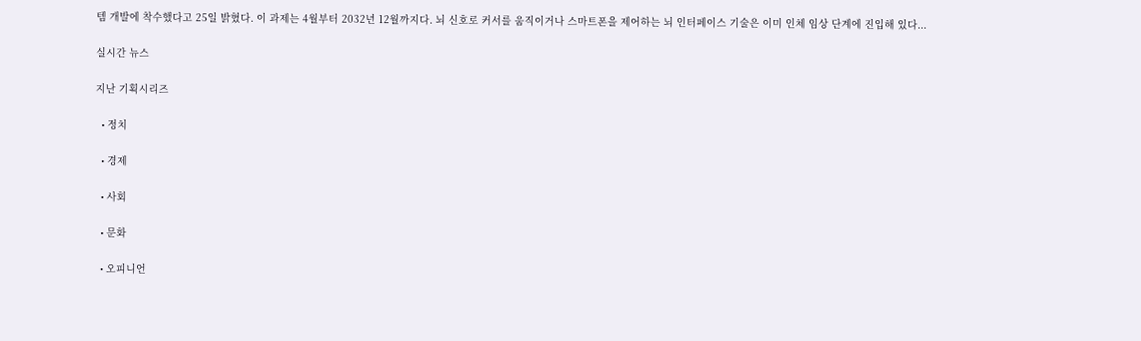템 개발에 착수했다고 25일 밝혔다. 이 과제는 4월부터 2032년 12월까지다. 뇌 신호로 커서를 움직이거나 스마트폰을 제어하는 뇌 인터페이스 기술은 이미 인체 임상 단계에 진입해 있다...

실시간 뉴스

지난 기획시리즈

  • 정치

  • 경제

  • 사회

  • 문화

  • 오피니언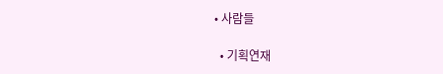• 사람들

  • 기획연재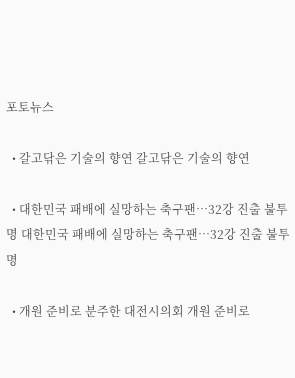포토뉴스

  • 갈고닦은 기술의 향연 갈고닦은 기술의 향연

  • 대한민국 패배에 실망하는 축구팬…32강 진출 불투명 대한민국 패배에 실망하는 축구팬…32강 진출 불투명

  • 개원 준비로 분주한 대전시의회 개원 준비로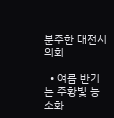분주한 대전시의회

  • 여름 반기는 주황빛 능소화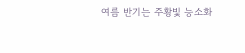여름 반기는 주황빛 능소화